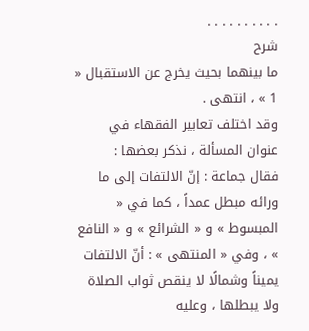. . . . . . . . . .
شرح
ما بينهما بحيث يخرج عن الاستقبال « 1 » ، انتهى .
وقد اختلف تعابير الفقهاء في عنوان المسألة ، نذكر بعضها :
فقال جماعة : إنّ الالتفات إلى ما ورائه مبطل عمداً ، كما في « المبسوط » و « الشرائع » و « النافع » ، وفي « المنتهى » : أنّ الالتفات يميناً وشمالًا لا ينقص ثواب الصلاة ولا يبطلها ، وعليه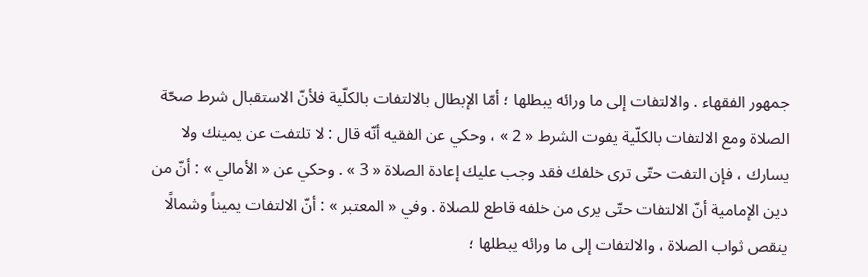جمهور الفقهاء . والالتفات إلى ما ورائه يبطلها ؛ أمّا الإبطال بالالتفات بالكلّية فلأنّ الاستقبال شرط صحّة الصلاة ومع الالتفات بالكلّية يفوت الشرط « 2 » ، وحكي عن الفقيه أنّه قال : لا تلتفت عن يمينك ولا يسارك ، فإن التفت حتّى ترى خلفك فقد وجب عليك إعادة الصلاة « 3 » . وحكي عن « الأمالي » : أنّ من دين الإمامية أنّ الالتفات حتّى يرى من خلفه قاطع للصلاة . وفي « المعتبر » : أنّ الالتفات يميناً وشمالًا ينقص ثواب الصلاة ، والالتفات إلى ما ورائه يبطلها ؛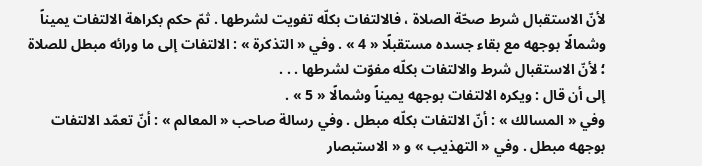لأنّ الاستقبال شرط صحّة الصلاة ، فالالتفات بكلّه تفويت لشرطها . ثمّ حكم بكراهة الالتفات يميناً وشمالًا بوجهه مع بقاء جسده مستقبلًا « 4 » . وفي « التذكرة » : الالتفات إلى ما ورائه مبطل للصلاة ؛ لأنّ الاستقبال شرط والالتفات بكلّه مفوّت لشرطها . . .
إلى أن قال : ويكره الالتفات بوجهه يميناً وشمالًا « 5 » .
وفي « المسالك » : أنّ الالتفات بكلّه مبطل . وفي رسالة صاحب « المعالم » : أنّ تعمّد الالتفات بوجهه مبطل . وفي « التهذيب » و « الاستبصار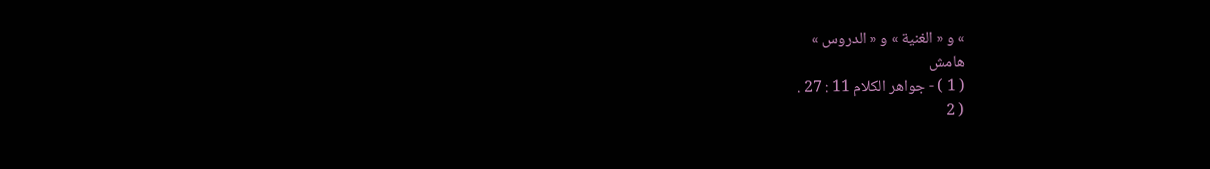» و « الغنية » و « الدروس »
هامش
( 1 ) - جواهر الكلام 11 : 27 .
( 2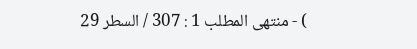) - منتهى المطلب 1 : 307 / السطر 29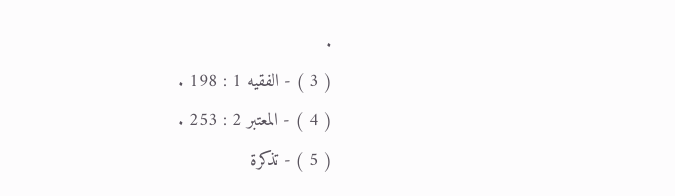.
( 3 ) - الفقيه 1 : 198 .
( 4 ) - المعتبر 2 : 253 .
( 5 ) - تذكرة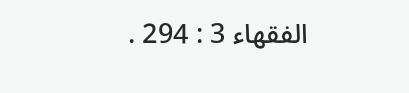الفقهاء 3 : 294 .